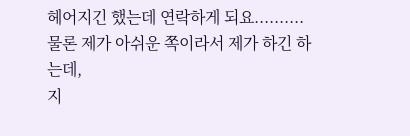헤어지긴 했는데 연락하게 되요.......... 물론 제가 아쉬운 쪽이라서 제가 하긴 하는데,
지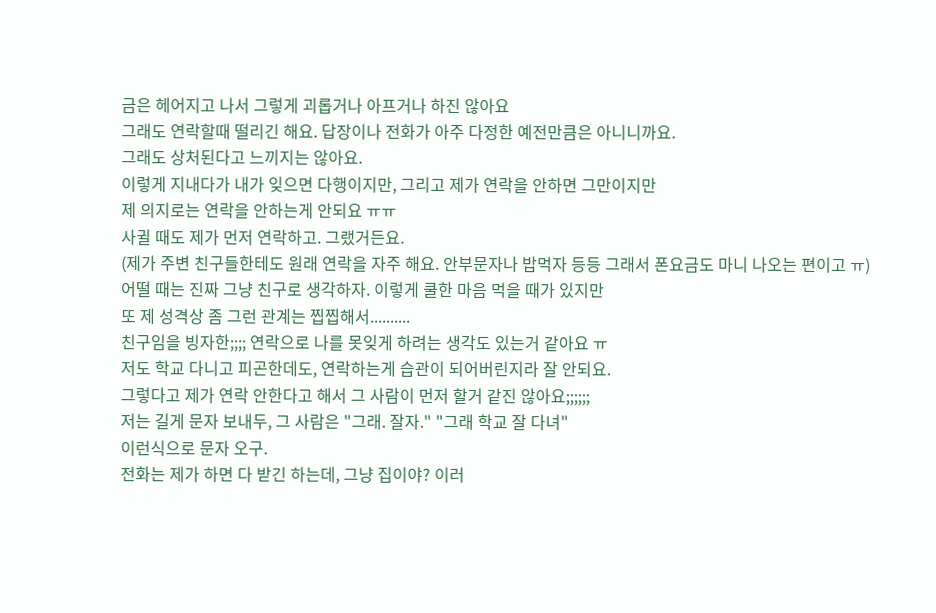금은 헤어지고 나서 그렇게 괴롭거나 아프거나 하진 않아요
그래도 연락할때 떨리긴 해요. 답장이나 전화가 아주 다정한 예전만큼은 아니니까요.
그래도 상처된다고 느끼지는 않아요.
이렇게 지내다가 내가 잊으면 다행이지만, 그리고 제가 연락을 안하면 그만이지만
제 의지로는 연락을 안하는게 안되요 ㅠㅠ
사귈 때도 제가 먼저 연락하고. 그랬거든요.
(제가 주변 친구들한테도 원래 연락을 자주 해요. 안부문자나 밥먹자 등등 그래서 폰요금도 마니 나오는 편이고 ㅠ)
어떨 때는 진짜 그냥 친구로 생각하자. 이렇게 쿨한 마음 먹을 때가 있지만
또 제 성격상 좀 그런 관계는 찝찝해서..........
친구임을 빙자한;;;; 연락으로 나를 못잊게 하려는 생각도 있는거 같아요 ㅠ
저도 학교 다니고 피곤한데도, 연락하는게 습관이 되어버린지라 잘 안되요.
그렇다고 제가 연락 안한다고 해서 그 사람이 먼저 할거 같진 않아요;;;;;;
저는 길게 문자 보내두, 그 사람은 "그래. 잘자." "그래 학교 잘 다녀"
이런식으로 문자 오구.
전화는 제가 하면 다 받긴 하는데, 그냥 집이야? 이러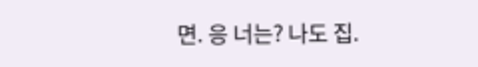면. 응 너는? 나도 집.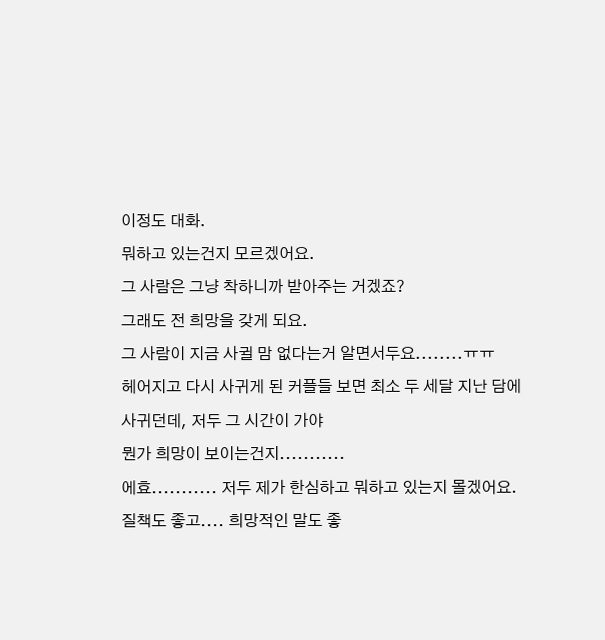이정도 대화.
뭐하고 있는건지 모르겠어요.
그 사람은 그냥 착하니까 받아주는 거겠죠?
그래도 전 희망을 갖게 되요.
그 사람이 지금 사귈 맘 없다는거 알면서두요........ㅠㅠ
헤어지고 다시 사귀게 된 커플들 보면 최소 두 세달 지난 담에 사귀던데, 저두 그 시간이 가야
뭔가 희망이 보이는건지...........
에효........... 저두 제가 한심하고 뭐하고 있는지 몰겠어요.
질책도 좋고.... 희망적인 말도 좋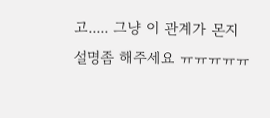고..... 그냥 이 관계가 몬지 설명좀 해주세요 ㅠㅠㅠㅠㅠ